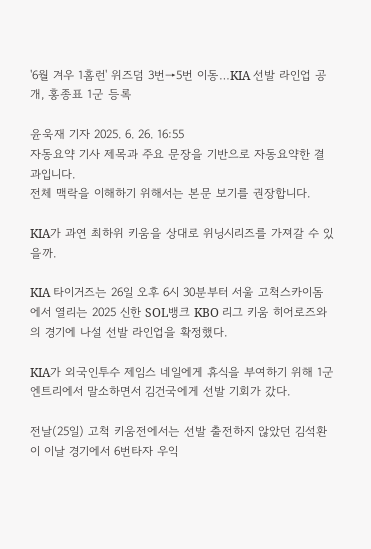'6월 겨우 1홈런' 위즈덤 3번→5번 이동…KIA 선발 라인업 공개, 홍종표 1군 등록

윤욱재 기자 2025. 6. 26. 16:55
자동요약 기사 제목과 주요 문장을 기반으로 자동요약한 결과입니다.
전체 맥락을 이해하기 위해서는 본문 보기를 권장합니다.

KIA가 과연 최하위 키움을 상대로 위닝시리즈를 가져갈 수 있을까.

KIA 타이거즈는 26일 오후 6시 30분부터 서울 고척스카이돔에서 열리는 2025 신한 SOL뱅크 KBO 리그 키움 히어로즈와의 경기에 나설 선발 라인업을 확정했다.

KIA가 외국인투수 제임스 네일에게 휴식을 부여하기 위해 1군 엔트리에서 말소하면서 김건국에게 선발 기회가 갔다.

전날(25일) 고척 키움전에서는 선발 출전하지 않았던 김석환이 이날 경기에서 6번타자 우익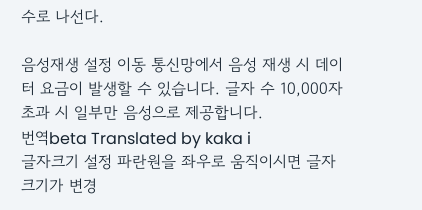수로 나선다.

음성재생 설정 이동 통신망에서 음성 재생 시 데이터 요금이 발생할 수 있습니다. 글자 수 10,000자 초과 시 일부만 음성으로 제공합니다.
번역beta Translated by kaka i
글자크기 설정 파란원을 좌우로 움직이시면 글자크기가 변경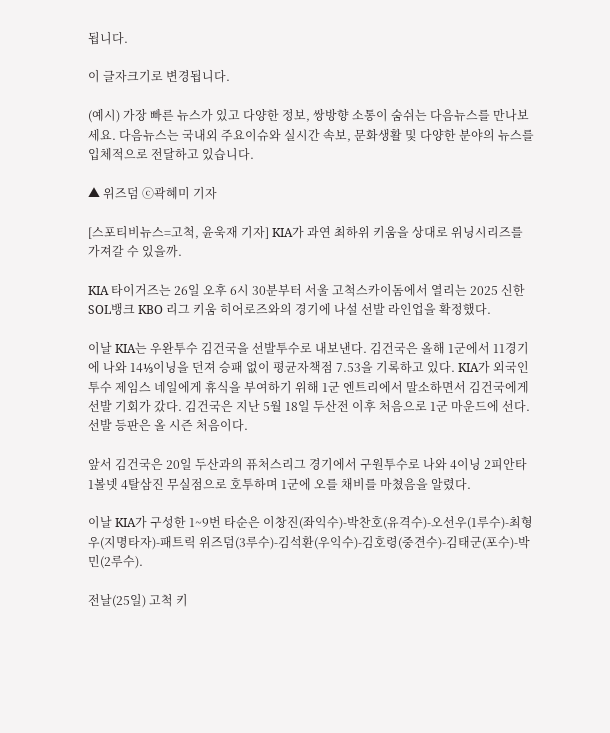됩니다.

이 글자크기로 변경됩니다.

(예시) 가장 빠른 뉴스가 있고 다양한 정보, 쌍방향 소통이 숨쉬는 다음뉴스를 만나보세요. 다음뉴스는 국내외 주요이슈와 실시간 속보, 문화생활 및 다양한 분야의 뉴스를 입체적으로 전달하고 있습니다.

▲ 위즈덤 ⓒ곽혜미 기자

[스포티비뉴스=고척, 윤욱재 기자] KIA가 과연 최하위 키움을 상대로 위닝시리즈를 가져갈 수 있을까.

KIA 타이거즈는 26일 오후 6시 30분부터 서울 고척스카이돔에서 열리는 2025 신한 SOL뱅크 KBO 리그 키움 히어로즈와의 경기에 나설 선발 라인업을 확정했다.

이날 KIA는 우완투수 김건국을 선발투수로 내보낸다. 김건국은 올해 1군에서 11경기에 나와 14⅓이닝을 던져 승패 없이 평균자책점 7.53을 기록하고 있다. KIA가 외국인투수 제임스 네일에게 휴식을 부여하기 위해 1군 엔트리에서 말소하면서 김건국에게 선발 기회가 갔다. 김건국은 지난 5월 18일 두산전 이후 처음으로 1군 마운드에 선다. 선발 등판은 올 시즌 처음이다.

앞서 김건국은 20일 두산과의 퓨처스리그 경기에서 구원투수로 나와 4이닝 2피안타 1볼넷 4탈삼진 무실점으로 호투하며 1군에 오를 채비를 마쳤음을 알렸다.

이날 KIA가 구성한 1~9번 타순은 이창진(좌익수)-박찬호(유격수)-오선우(1루수)-최형우(지명타자)-패트릭 위즈덤(3루수)-김석환(우익수)-김호령(중견수)-김태군(포수)-박민(2루수).

전날(25일) 고척 키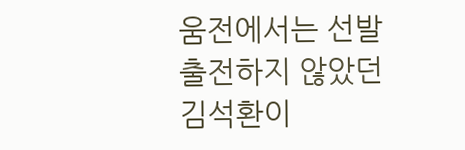움전에서는 선발 출전하지 않았던 김석환이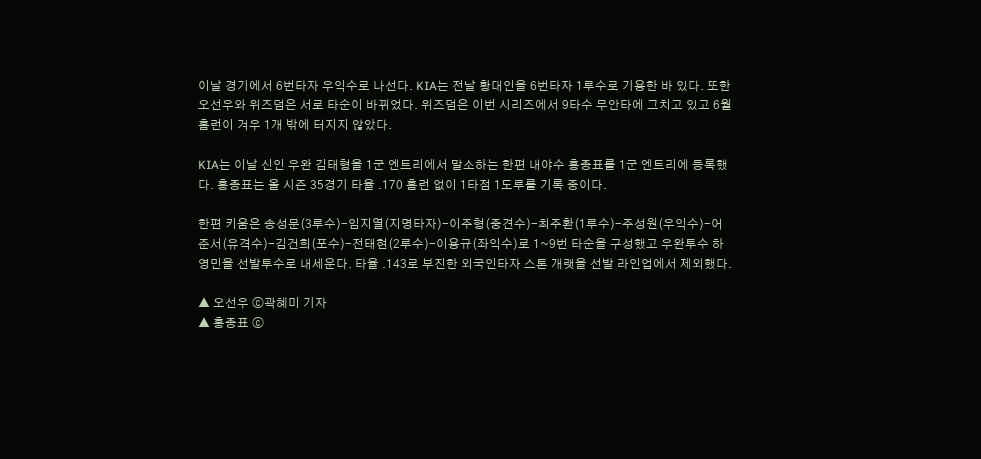이날 경기에서 6번타자 우익수로 나선다. KIA는 전날 황대인을 6번타자 1루수로 기용한 바 있다. 또한 오선우와 위즈덤은 서로 타순이 바뀌었다. 위즈덤은 이번 시리즈에서 9타수 무안타에 그치고 있고 6월 홈런이 겨우 1개 밖에 터지지 않았다.

KIA는 이날 신인 우완 김태형을 1군 엔트리에서 말소하는 한편 내야수 홍종표를 1군 엔트리에 등록했다. 홍종표는 올 시즌 35경기 타율 .170 홈런 없이 1타점 1도루를 기록 중이다.

한편 키움은 송성문(3루수)-임지열(지명타자)-이주형(중견수)-최주환(1루수)-주성원(우익수)-어준서(유격수)-김건희(포수)-전태현(2루수)-이용규(좌익수)로 1~9번 타순을 구성했고 우완투수 하영민을 선발투수로 내세운다. 타율 .143로 부진한 외국인타자 스톤 개랫을 선발 라인업에서 제외했다.

▲ 오선우 ⓒ곽혜미 기자
▲ 홍종표 ⓒ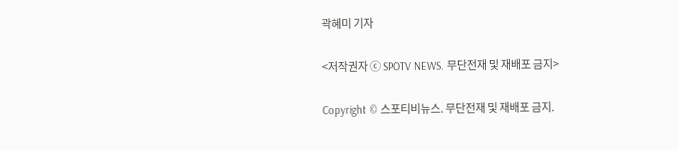곽혜미 기자

<저작권자 ⓒ SPOTV NEWS. 무단전재 및 재배포 금지>

Copyright © 스포티비뉴스. 무단전재 및 재배포 금지.